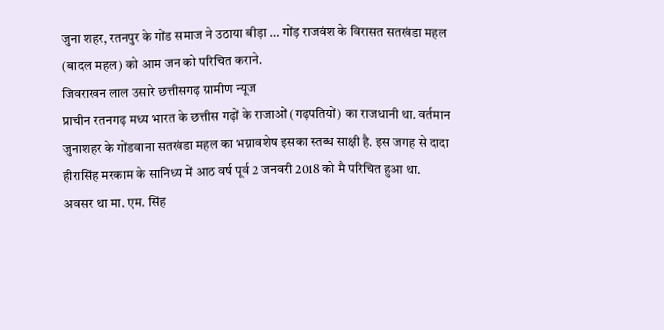जुना शहर, रतनपुर के गोंड समाज ने उठाया बीड़ा … गोंड़ राजवंश के विरासत सतखंडा महल (बादल महल) को आम जन को परिचित कराने.
जिवराखन लाल उसारे छत्तीसगढ़ ग्रामीण न्यूज
प्राचीन रतनगढ़ मध्य भारत के छत्तीस गढ़ों के राजाओं (गढ़पतियों) का राजधानी था. वर्तमान जुनाशहर के गोंडवाना सतखंडा महल का भग्नावशेष इसका स्तब्ध साक्षी है. इस जगह से दादा हीरासिंह मरकाम के सानिध्य में आठ वर्ष पूर्व 2 जनवरी 2018 को मै परिचित हुआ था. अवसर था मा. एम. सिंह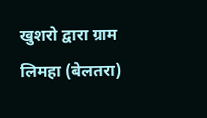खुशरो द्वारा ग्राम लिमहा (बेलतरा)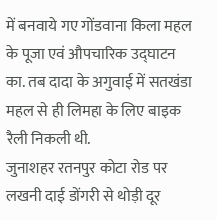में बनवाये गए गोंडवाना किला महल के पूजा एवं औपचारिक उद्घाटन का. तब दादा के अगुवाई में सतखंडा महल से ही लिमहा के लिए बाइक रैली निकली थी.
जुनाशहर रतनपुर कोटा रोड पर लखनी दाई डोंगरी से थोड़ी दूर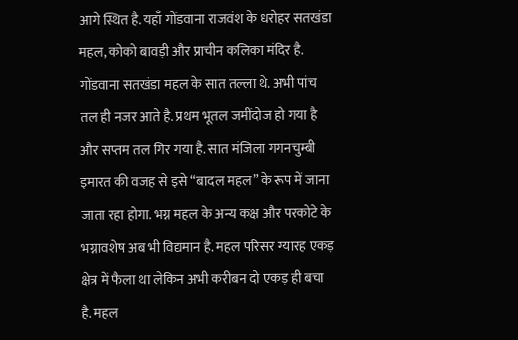आगे स्थित है. यहाँ गोंडवाना राजवंश के धरोहर सतखंडा महल, कोको बावड़ी और प्राचीन कलिका मंदिर है.
गोंडवाना सतखंडा महल के सात तल्ला थे. अभी पांच तल ही नजर आते है. प्रथम भूतल जमींदोज हो गया है और सप्तम तल गिर गया है. सात मंजिला गगनचुम्बी इमारत की वजह से इसे “बादल महल” के रूप में जाना जाता रहा होगा. भग्न महल के अन्य कक्ष और परकोटे के भग्नावशेष अब भी विद्यमान है. महल परिसर ग्यारह एकड़ क्षेत्र में फैला था लेकिन अभी करीबन दो एकड़ ही बचा है. महल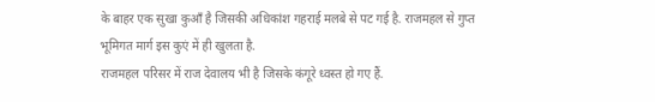के बाहर एक सुखा कुआँ है जिसकी अधिकांश गहराई मलबे से पट गई है. राजमहल से गुप्त भूमिगत मार्ग इस कुएं में ही खुलता है.
राजमहल परिसर में राज देवालय भी है जिसके कंगूरे ध्वस्त हो गए हैं.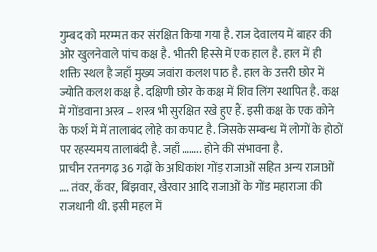गुम्बद को मरम्मत कर संरक्षित किया गया है. राज देवालय में बाहर की ओर खुलनेवाले पांच कक्ष है. भीतरी हिस्से में एक हाल है. हाल में ही शक्ति स्थल है जहाँ मुख्य जवांरा कलश पाठ है. हाल के उत्तरी छोर में ज्योति कलश कक्ष है. दक्षिणी छोर के कक्ष में शिव लिंग स्थापित है. कक्ष में गोंडवाना अस्त्र – शस्त्र भी सुरक्षित रखे हुए हैं. इसी कक्ष के एक कोने के फर्श में में तालाबंद लोहे का कपाट है. जिसके सम्बन्ध में लोगों के होठों पर रहस्यमय तालाबंदी है. जहाँ …….. होने की संभावना है.
प्राचीन रतनगढ़ 36 गढ़ों के अधिकांश गोंड़ राजाओं सहित अन्य राजाओं …. तंवर, कँवर, बिंझवार, खैरवार आदि राजाओं के गोंड महाराजा की राजधानी थी. इसी महल में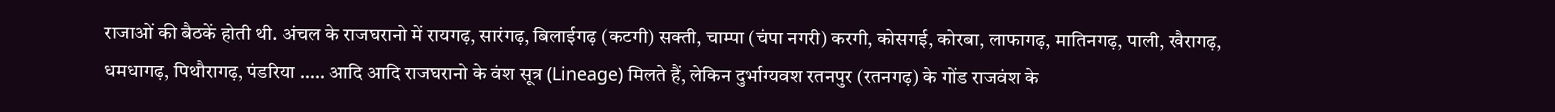राजाओं की बैठकें होती थी. अंचल के राजघरानो में रायगढ़, सारंगढ़, बिलाईगढ़ (कटगी) सक्ती, चाम्पा (चंपा नगरी) करगी, कोसगई, कोरबा, लाफागढ़, मातिनगढ़, पाली, खैरागढ़, धमधागढ़, पिथौरागढ़, पंडरिया ….. आदि आदि राजघरानो के वंश सूत्र (Lineage) मिलते हैं, लेकिन दुर्भाग्यवश रतनपुर (रतनगढ़) के गोंड राजवंश के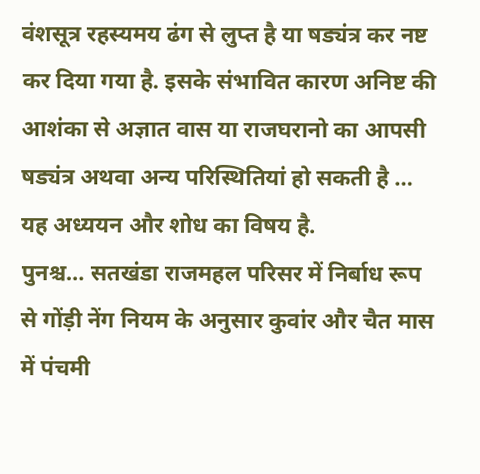वंशसूत्र रहस्यमय ढंग से लुप्त है या षड्यंत्र कर नष्ट कर दिया गया है. इसके संभावित कारण अनिष्ट की आशंका से अज्ञात वास या राजघरानो का आपसी षड्यंत्र अथवा अन्य परिस्थितियां हो सकती है … यह अध्ययन और शोध का विषय है.
पुनश्च… सतखंडा राजमहल परिसर में निर्बाध रूप से गोंड़ी नेंग नियम के अनुसार कुवांर और चैत मास में पंचमी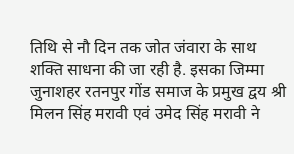तिथि से नौ दिन तक जोत जंवारा के साथ शक्ति साधना की जा रही है. इसका जिम्मा जुनाशहर रतनपुर गोंड समाज के प्रमुख द्वय श्री मिलन सिंह मरावी एवं उमेद सिंह मरावी ने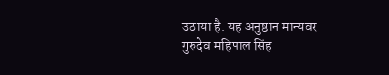उठाया है. यह अनुष्ठान मान्यवर गुरुदेव महिपाल सिंह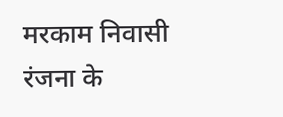मरकाम निवासी रंजना के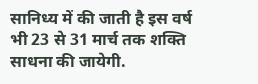सानिध्य में की जाती है इस वर्ष भी 23 से 31 मार्च तक शक्ति साधना की जायेगी.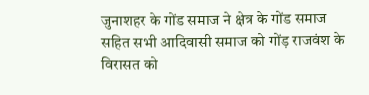जुनाशहर के गोंड समाज ने क्षेत्र के गोंड समाज सहित सभी आदिवासी समाज को गोंड़ राजवंश के विरासत को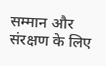सम्मान और संरक्षण के लिए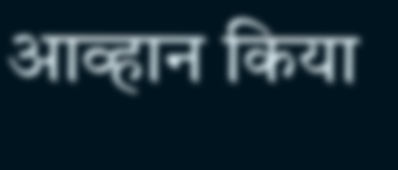आव्हान किया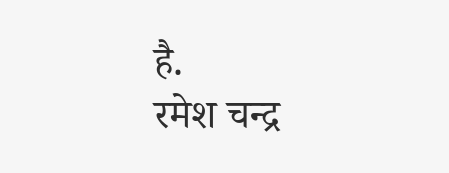है.
रमेश चन्द्र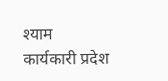श्याम
कार्यकारी प्रदेश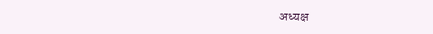अध्यक्ष